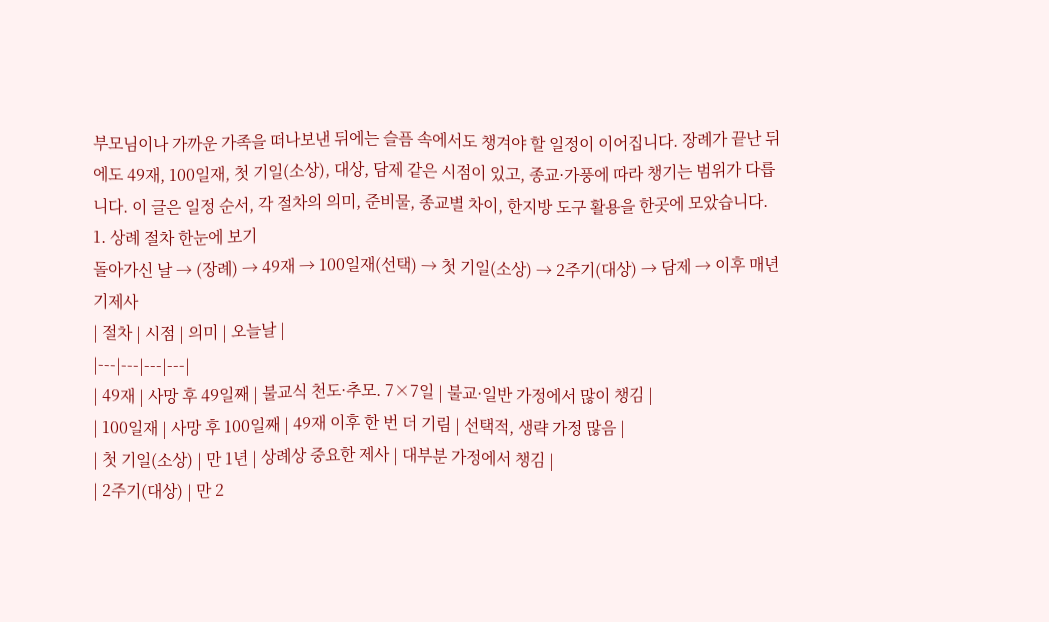부모님이나 가까운 가족을 떠나보낸 뒤에는 슬픔 속에서도 챙겨야 할 일정이 이어집니다. 장례가 끝난 뒤에도 49재, 100일재, 첫 기일(소상), 대상, 담제 같은 시점이 있고, 종교·가풍에 따라 챙기는 범위가 다릅니다. 이 글은 일정 순서, 각 절차의 의미, 준비물, 종교별 차이, 한지방 도구 활용을 한곳에 모았습니다.
1. 상례 절차 한눈에 보기
돌아가신 날 → (장례) → 49재 → 100일재(선택) → 첫 기일(소상) → 2주기(대상) → 담제 → 이후 매년 기제사
| 절차 | 시점 | 의미 | 오늘날 |
|---|---|---|---|
| 49재 | 사망 후 49일째 | 불교식 천도·추모. 7×7일 | 불교·일반 가정에서 많이 챙김 |
| 100일재 | 사망 후 100일째 | 49재 이후 한 번 더 기림 | 선택적, 생략 가정 많음 |
| 첫 기일(소상) | 만 1년 | 상례상 중요한 제사 | 대부분 가정에서 챙김 |
| 2주기(대상) | 만 2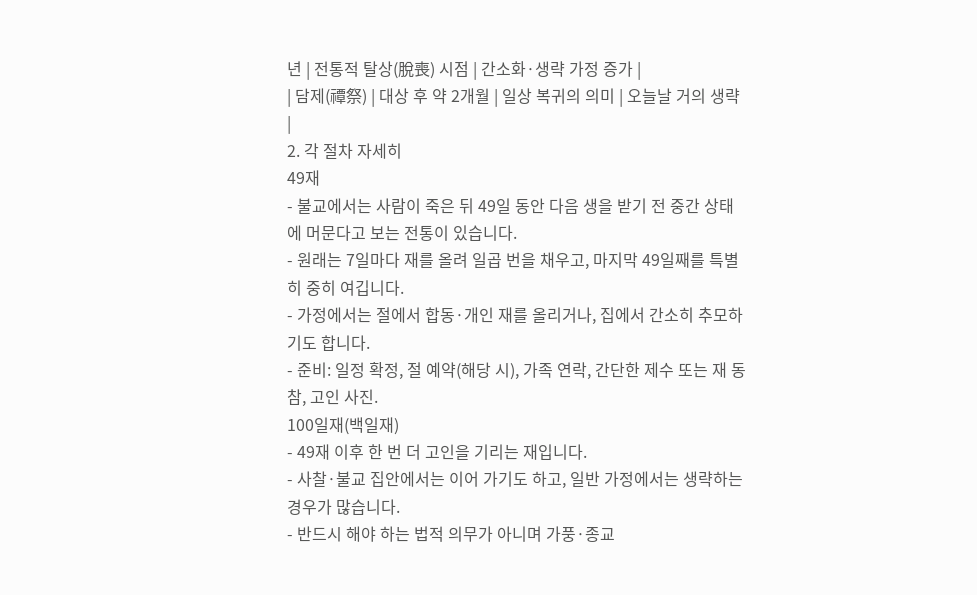년 | 전통적 탈상(脫喪) 시점 | 간소화·생략 가정 증가 |
| 담제(禫祭) | 대상 후 약 2개월 | 일상 복귀의 의미 | 오늘날 거의 생략 |
2. 각 절차 자세히
49재
- 불교에서는 사람이 죽은 뒤 49일 동안 다음 생을 받기 전 중간 상태에 머문다고 보는 전통이 있습니다.
- 원래는 7일마다 재를 올려 일곱 번을 채우고, 마지막 49일째를 특별히 중히 여깁니다.
- 가정에서는 절에서 합동·개인 재를 올리거나, 집에서 간소히 추모하기도 합니다.
- 준비: 일정 확정, 절 예약(해당 시), 가족 연락, 간단한 제수 또는 재 동참, 고인 사진.
100일재(백일재)
- 49재 이후 한 번 더 고인을 기리는 재입니다.
- 사찰·불교 집안에서는 이어 가기도 하고, 일반 가정에서는 생략하는 경우가 많습니다.
- 반드시 해야 하는 법적 의무가 아니며 가풍·종교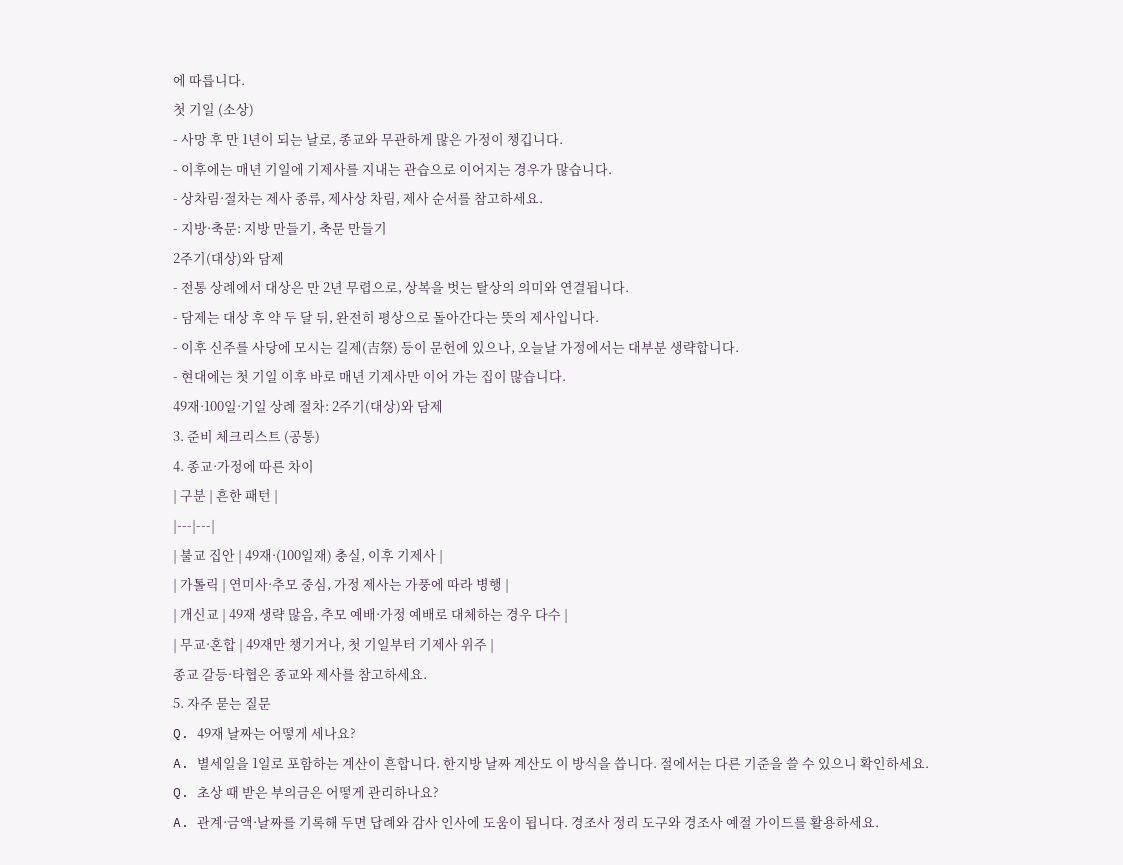에 따릅니다.
첫 기일 (소상)
- 사망 후 만 1년이 되는 날로, 종교와 무관하게 많은 가정이 챙깁니다.
- 이후에는 매년 기일에 기제사를 지내는 관습으로 이어지는 경우가 많습니다.
- 상차림·절차는 제사 종류, 제사상 차림, 제사 순서를 참고하세요.
- 지방·축문: 지방 만들기, 축문 만들기
2주기(대상)와 담제
- 전통 상례에서 대상은 만 2년 무렵으로, 상복을 벗는 탈상의 의미와 연결됩니다.
- 담제는 대상 후 약 두 달 뒤, 완전히 평상으로 돌아간다는 뜻의 제사입니다.
- 이후 신주를 사당에 모시는 길제(吉祭) 등이 문헌에 있으나, 오늘날 가정에서는 대부분 생략합니다.
- 현대에는 첫 기일 이후 바로 매년 기제사만 이어 가는 집이 많습니다.
49재·100일·기일 상례 절차: 2주기(대상)와 담제
3. 준비 체크리스트 (공통)
4. 종교·가정에 따른 차이
| 구분 | 흔한 패턴 |
|---|---|
| 불교 집안 | 49재·(100일재) 충실, 이후 기제사 |
| 가톨릭 | 연미사·추모 중심, 가정 제사는 가풍에 따라 병행 |
| 개신교 | 49재 생략 많음, 추모 예배·가정 예배로 대체하는 경우 다수 |
| 무교·혼합 | 49재만 챙기거나, 첫 기일부터 기제사 위주 |
종교 갈등·타협은 종교와 제사를 참고하세요.
5. 자주 묻는 질문
Q. 49재 날짜는 어떻게 세나요?
A. 별세일을 1일로 포함하는 계산이 흔합니다. 한지방 날짜 계산도 이 방식을 씁니다. 절에서는 다른 기준을 쓸 수 있으니 확인하세요.
Q. 초상 때 받은 부의금은 어떻게 관리하나요?
A. 관계·금액·날짜를 기록해 두면 답례와 감사 인사에 도움이 됩니다. 경조사 정리 도구와 경조사 예절 가이드를 활용하세요.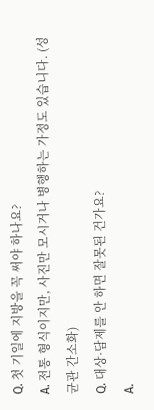Q. 첫 기일에 지방을 꼭 써야 하나요?
A. 전통 형식이지만, 사진만 모시거나 병행하는 가정도 있습니다. (성균관 간소화)
Q. 대상·담제를 안 하면 잘못된 건가요?
A.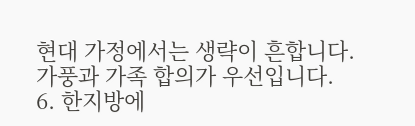현대 가정에서는 생략이 흔합니다. 가풍과 가족 합의가 우선입니다.
6. 한지방에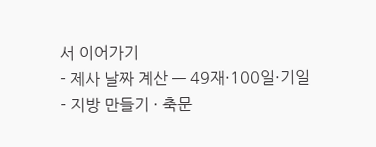서 이어가기
- 제사 날짜 계산 — 49재·100일·기일
- 지방 만들기 · 축문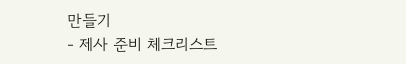만들기
- 제사 준비 체크리스트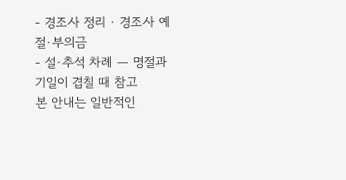- 경조사 정리 · 경조사 예절·부의금
- 설·추석 차례 — 명절과 기일이 겹칠 때 참고
본 안내는 일반적인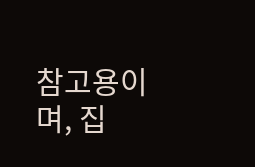참고용이며, 집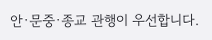안·문중·종교 관행이 우선합니다.